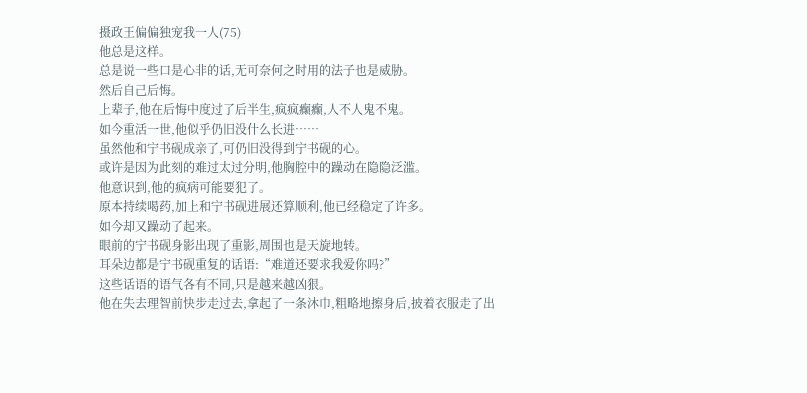摄政王偏偏独宠我一人(75)
他总是这样。
总是说一些口是心非的话,无可奈何之时用的法子也是威胁。
然后自己后悔。
上辈子,他在后悔中度过了后半生,疯疯癫癫,人不人鬼不鬼。
如今重活一世,他似乎仍旧没什么长进……
虽然他和宁书砚成亲了,可仍旧没得到宁书砚的心。
或许是因为此刻的难过太过分明,他胸腔中的躁动在隐隐泛滥。
他意识到,他的疯病可能要犯了。
原本持续喝药,加上和宁书砚进展还算顺利,他已经稳定了许多。
如今却又躁动了起来。
眼前的宁书砚身影出现了重影,周围也是天旋地转。
耳朵边都是宁书砚重复的话语:“难道还要求我爱你吗?”
这些话语的语气各有不同,只是越来越凶狠。
他在失去理智前快步走过去,拿起了一条沐巾,粗略地擦身后,披着衣服走了出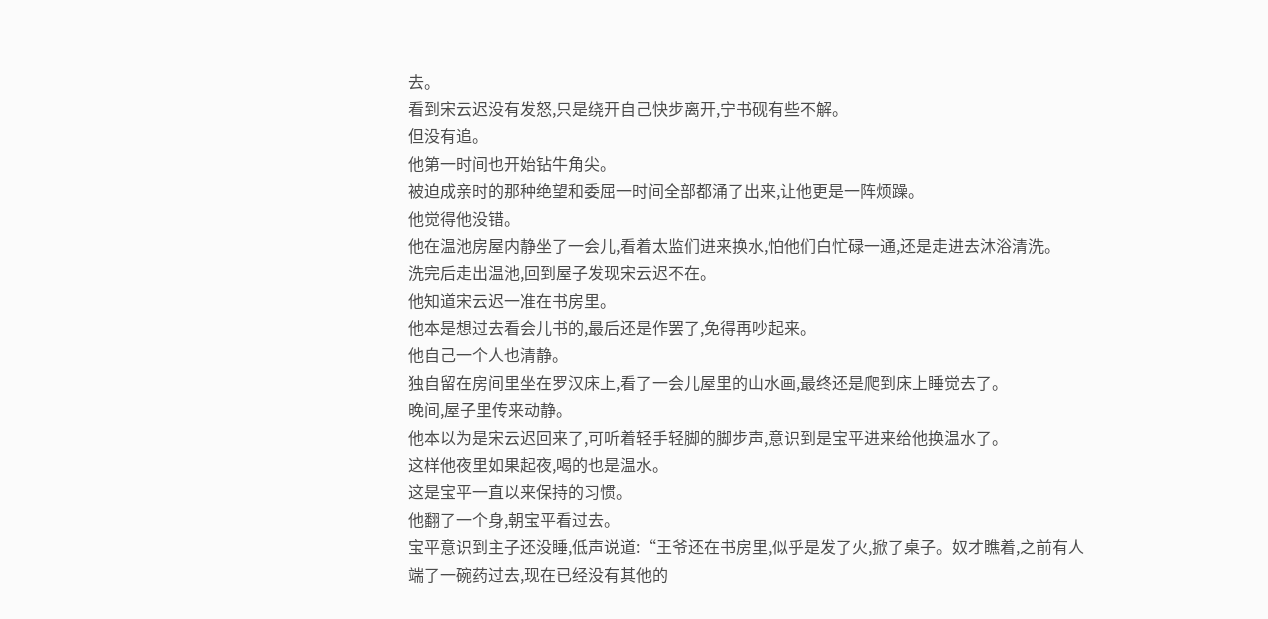去。
看到宋云迟没有发怒,只是绕开自己快步离开,宁书砚有些不解。
但没有追。
他第一时间也开始钻牛角尖。
被迫成亲时的那种绝望和委屈一时间全部都涌了出来,让他更是一阵烦躁。
他觉得他没错。
他在温池房屋内静坐了一会儿,看着太监们进来换水,怕他们白忙碌一通,还是走进去沐浴清洗。
洗完后走出温池,回到屋子发现宋云迟不在。
他知道宋云迟一准在书房里。
他本是想过去看会儿书的,最后还是作罢了,免得再吵起来。
他自己一个人也清静。
独自留在房间里坐在罗汉床上,看了一会儿屋里的山水画,最终还是爬到床上睡觉去了。
晚间,屋子里传来动静。
他本以为是宋云迟回来了,可听着轻手轻脚的脚步声,意识到是宝平进来给他换温水了。
这样他夜里如果起夜,喝的也是温水。
这是宝平一直以来保持的习惯。
他翻了一个身,朝宝平看过去。
宝平意识到主子还没睡,低声说道:“王爷还在书房里,似乎是发了火,掀了桌子。奴才瞧着,之前有人端了一碗药过去,现在已经没有其他的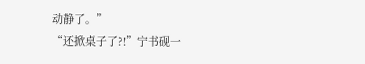动静了。”
“还掀桌子了?!”宁书砚一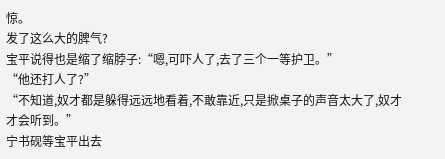惊。
发了这么大的脾气?
宝平说得也是缩了缩脖子:“嗯,可吓人了,去了三个一等护卫。”
“他还打人了?”
“不知道,奴才都是躲得远远地看着,不敢靠近,只是掀桌子的声音太大了,奴才才会听到。”
宁书砚等宝平出去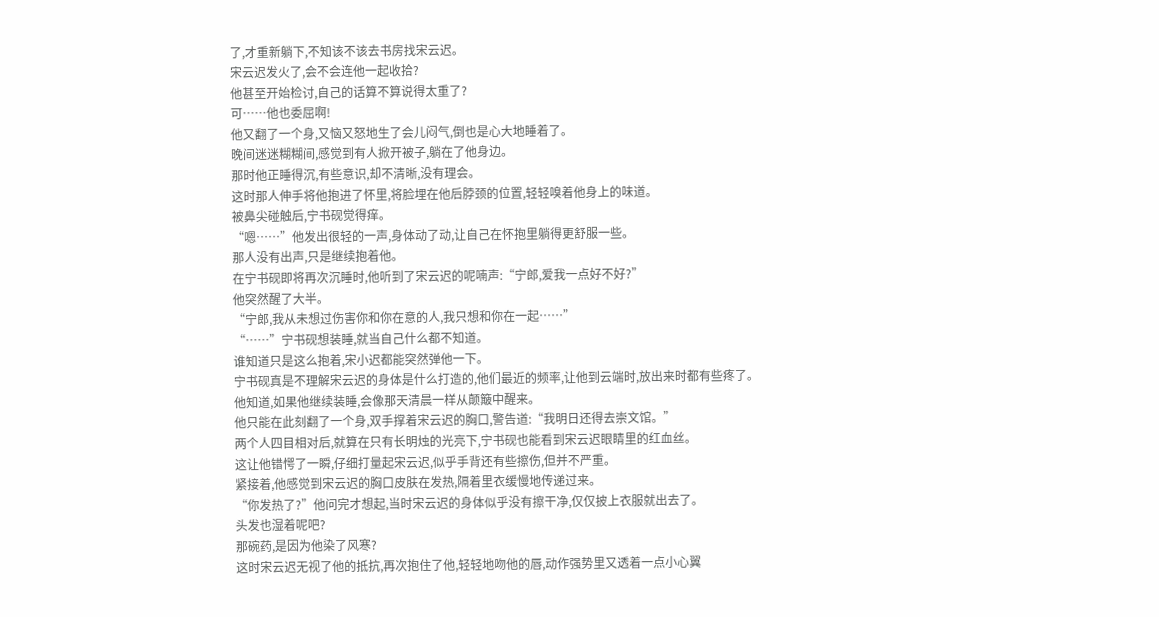了,才重新躺下,不知该不该去书房找宋云迟。
宋云迟发火了,会不会连他一起收拾?
他甚至开始检讨,自己的话算不算说得太重了?
可……他也委屈啊!
他又翻了一个身,又恼又怒地生了会儿闷气,倒也是心大地睡着了。
晚间迷迷糊糊间,感觉到有人掀开被子,躺在了他身边。
那时他正睡得沉,有些意识,却不清晰,没有理会。
这时那人伸手将他抱进了怀里,将脸埋在他后脖颈的位置,轻轻嗅着他身上的味道。
被鼻尖碰触后,宁书砚觉得痒。
“嗯……”他发出很轻的一声,身体动了动,让自己在怀抱里躺得更舒服一些。
那人没有出声,只是继续抱着他。
在宁书砚即将再次沉睡时,他听到了宋云迟的呢喃声:“宁郎,爱我一点好不好?”
他突然醒了大半。
“宁郎,我从未想过伤害你和你在意的人,我只想和你在一起……”
“……”宁书砚想装睡,就当自己什么都不知道。
谁知道只是这么抱着,宋小迟都能突然弹他一下。
宁书砚真是不理解宋云迟的身体是什么打造的,他们最近的频率,让他到云端时,放出来时都有些疼了。
他知道,如果他继续装睡,会像那天清晨一样从颠簸中醒来。
他只能在此刻翻了一个身,双手撑着宋云迟的胸口,警告道:“我明日还得去崇文馆。”
两个人四目相对后,就算在只有长明烛的光亮下,宁书砚也能看到宋云迟眼睛里的红血丝。
这让他错愕了一瞬,仔细打量起宋云迟,似乎手背还有些擦伤,但并不严重。
紧接着,他感觉到宋云迟的胸口皮肤在发热,隔着里衣缓慢地传递过来。
“你发热了?”他问完才想起,当时宋云迟的身体似乎没有擦干净,仅仅披上衣服就出去了。
头发也湿着呢吧?
那碗药,是因为他染了风寒?
这时宋云迟无视了他的抵抗,再次抱住了他,轻轻地吻他的唇,动作强势里又透着一点小心翼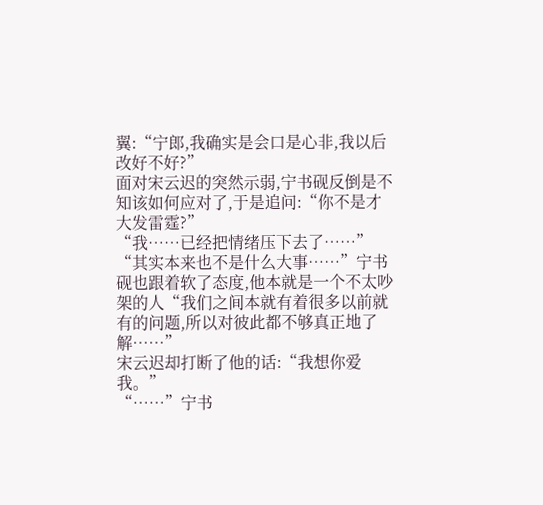翼:“宁郎,我确实是会口是心非,我以后改好不好?”
面对宋云迟的突然示弱,宁书砚反倒是不知该如何应对了,于是追问:“你不是才大发雷霆?”
“我……已经把情绪压下去了……”
“其实本来也不是什么大事……”宁书砚也跟着软了态度,他本就是一个不太吵架的人“我们之间本就有着很多以前就有的问题,所以对彼此都不够真正地了解……”
宋云迟却打断了他的话:“我想你爱我。”
“……”宁书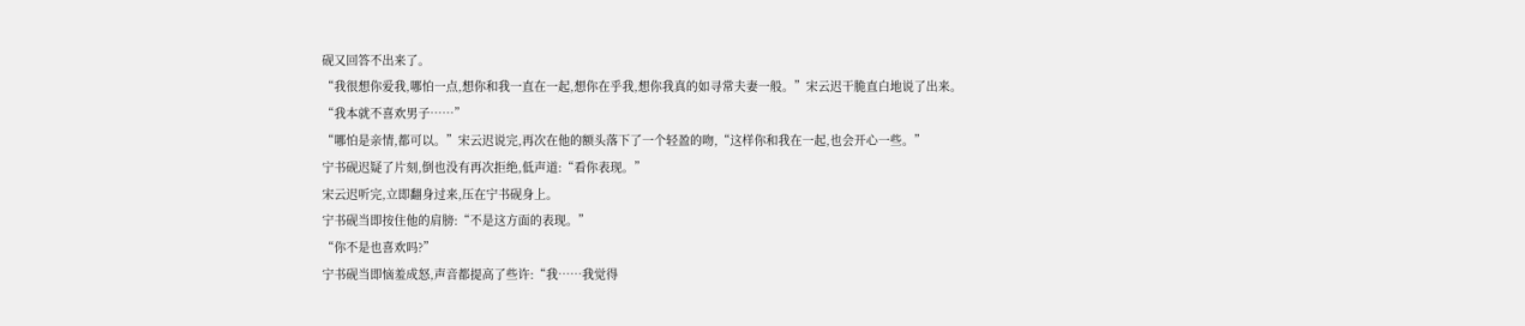砚又回答不出来了。
“我很想你爱我,哪怕一点,想你和我一直在一起,想你在乎我,想你我真的如寻常夫妻一般。”宋云迟干脆直白地说了出来。
“我本就不喜欢男子……”
“哪怕是亲情,都可以。”宋云迟说完,再次在他的额头落下了一个轻盈的吻,“这样你和我在一起,也会开心一些。”
宁书砚迟疑了片刻,倒也没有再次拒绝,低声道:“看你表现。”
宋云迟听完,立即翻身过来,压在宁书砚身上。
宁书砚当即按住他的肩膀:“不是这方面的表现。”
“你不是也喜欢吗?”
宁书砚当即恼羞成怒,声音都提高了些许:“我……我觉得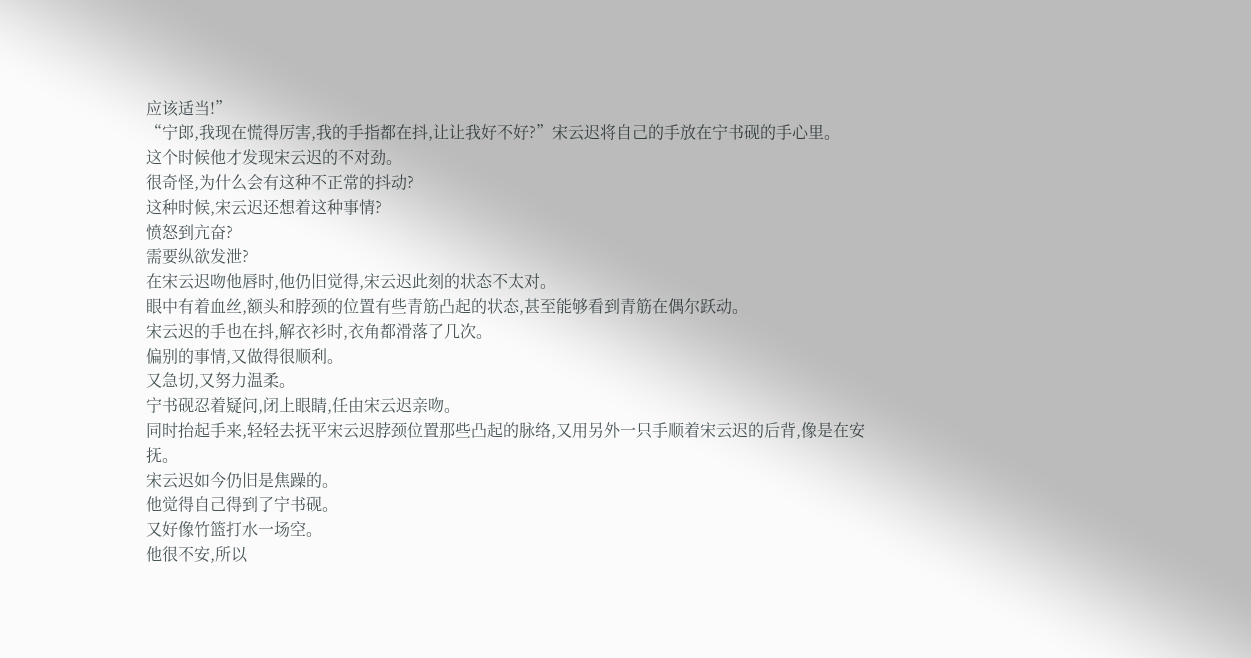应该适当!”
“宁郎,我现在慌得厉害,我的手指都在抖,让让我好不好?”宋云迟将自己的手放在宁书砚的手心里。
这个时候他才发现宋云迟的不对劲。
很奇怪,为什么会有这种不正常的抖动?
这种时候,宋云迟还想着这种事情?
愤怒到亢奋?
需要纵欲发泄?
在宋云迟吻他唇时,他仍旧觉得,宋云迟此刻的状态不太对。
眼中有着血丝,额头和脖颈的位置有些青筋凸起的状态,甚至能够看到青筋在偶尔跃动。
宋云迟的手也在抖,解衣衫时,衣角都滑落了几次。
偏别的事情,又做得很顺利。
又急切,又努力温柔。
宁书砚忍着疑问,闭上眼睛,任由宋云迟亲吻。
同时抬起手来,轻轻去抚平宋云迟脖颈位置那些凸起的脉络,又用另外一只手顺着宋云迟的后背,像是在安抚。
宋云迟如今仍旧是焦躁的。
他觉得自己得到了宁书砚。
又好像竹篮打水一场空。
他很不安,所以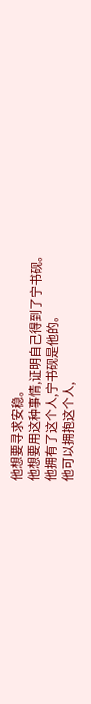他想要寻求安稳。
他想要用这种事情,证明自己得到了宁书砚。
他拥有了这个人,宁书砚是他的。
他可以拥抱这个人,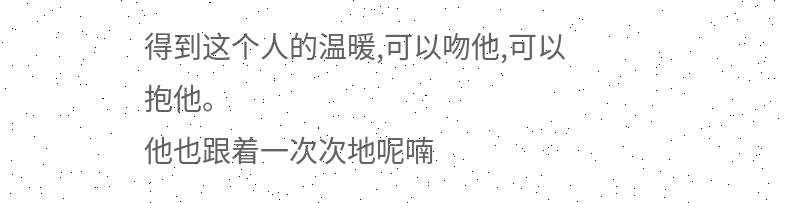得到这个人的温暖,可以吻他,可以抱他。
他也跟着一次次地呢喃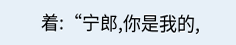着:“宁郎,你是我的,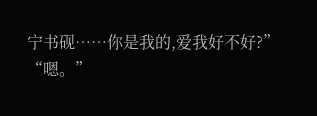宁书砚……你是我的,爱我好不好?”
“嗯。”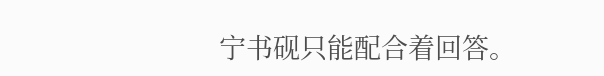宁书砚只能配合着回答。